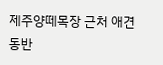제주양떼목장 근처 애견동반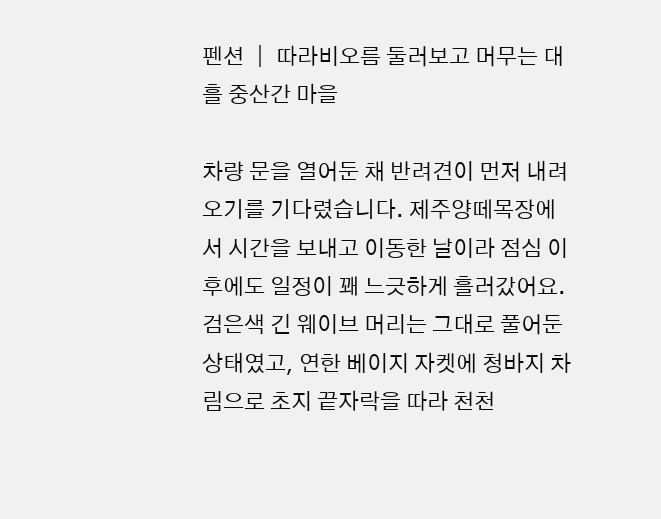펜션 │ 따라비오름 둘러보고 머무는 대흘 중산간 마을

차량 문을 열어둔 채 반려견이 먼저 내려오기를 기다렸습니다. 제주양떼목장에서 시간을 보내고 이동한 날이라 점심 이후에도 일정이 꽤 느긋하게 흘러갔어요. 검은색 긴 웨이브 머리는 그대로 풀어둔 상태였고, 연한 베이지 자켓에 청바지 차림으로 초지 끝자락을 따라 천천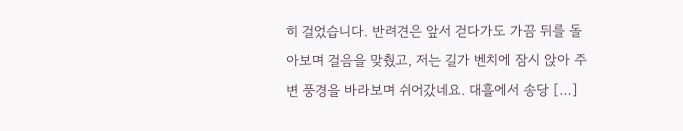히 걸었습니다. 반려견은 앞서 걷다가도 가끔 뒤를 돌아보며 걸음을 맞췄고, 저는 길가 벤치에 잠시 앉아 주변 풍경을 바라보며 쉬어갔네요. 대흘에서 송당 […]